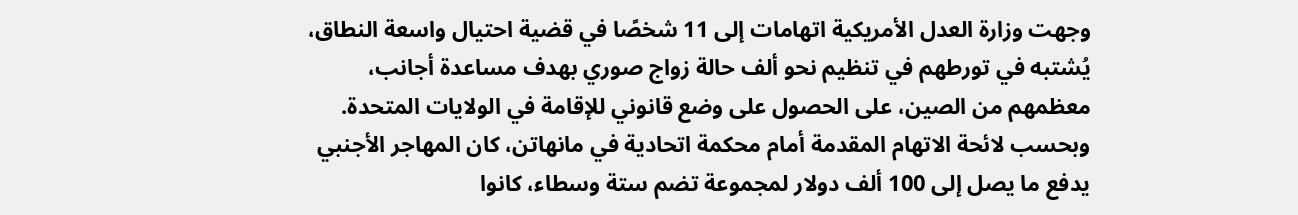وجهت وزارة العدل الأمريكية اتهامات إلى 11 شخصًا في قضية احتيال واسعة النطاق، يُشتبه في تورطهم في تنظيم نحو ألف حالة زواج صوري بهدف مساعدة أجانب، معظمهم من الصين، على الحصول على وضع قانوني للإقامة في الولايات المتحدة.
وبحسب لائحة الاتهام المقدمة أمام محكمة اتحادية في مانهاتن، كان المهاجر الأجنبي يدفع ما يصل إلى 100 ألف دولار لمجموعة تضم ستة وسطاء، كانوا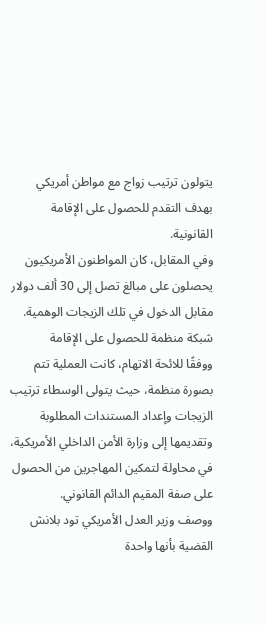يتولون ترتيب زواج مع مواطن أمريكي بهدف التقدم للحصول على الإقامة القانونية.
وفي المقابل، كان المواطنون الأمريكيون يحصلون على مبالغ تصل إلى 30 ألف دولار مقابل الدخول في تلك الزيجات الوهمية.
شبكة منظمة للحصول على الإقامة
ووفقًا للائحة الاتهام، كانت العملية تتم بصورة منظمة، حيث يتولى الوسطاء ترتيب الزيجات وإعداد المستندات المطلوبة وتقديمها إلى وزارة الأمن الداخلي الأمريكية، في محاولة لتمكين المهاجرين من الحصول على صفة المقيم الدائم القانوني.
ووصف وزير العدل الأمريكي تود بلانش القضية بأنها واحدة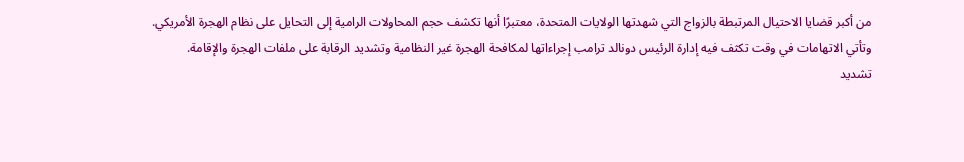من أكبر قضايا الاحتيال المرتبطة بالزواج التي شهدتها الولايات المتحدة، معتبرًا أنها تكشف حجم المحاولات الرامية إلى التحايل على نظام الهجرة الأمريكي.
وتأتي الاتهامات في وقت تكثف فيه إدارة الرئيس دونالد ترامب إجراءاتها لمكافحة الهجرة غير النظامية وتشديد الرقابة على ملفات الهجرة والإقامة.
تشديد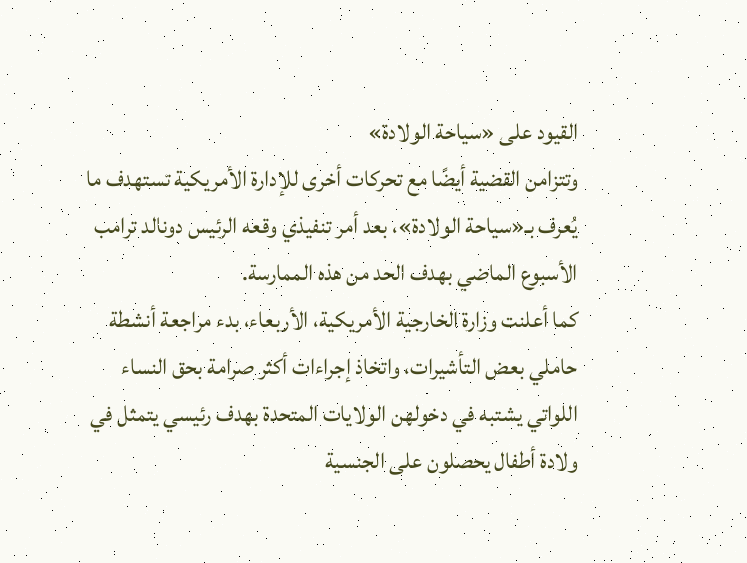القيود على «سياحة الولادة»
وتتزامن القضية أيضًا مع تحركات أخرى للإدارة الأمريكية تستهدف ما يُعرف بـ«سياحة الولادة»، بعد أمر تنفيذي وقعه الرئيس دونالد ترامب الأسبوع الماضي بهدف الحد من هذه الممارسة.
كما أعلنت وزارة الخارجية الأمريكية، الأربعاء، بدء مراجعة أنشطة حاملي بعض التأشيرات، واتخاذ إجراءات أكثر صرامة بحق النساء اللواتي يشتبه في دخولهن الولايات المتحدة بهدف رئيسي يتمثل في ولادة أطفال يحصلون على الجنسية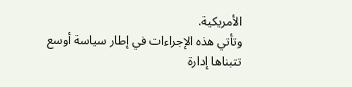الأمريكية.
وتأتي هذه الإجراءات في إطار سياسة أوسع تتبناها إدارة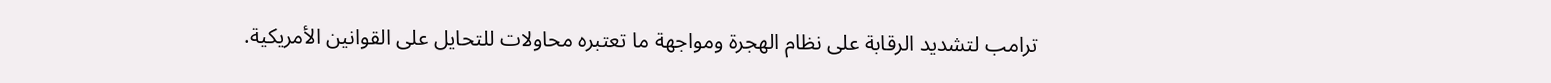ترامب لتشديد الرقابة على نظام الهجرة ومواجهة ما تعتبره محاولات للتحايل على القوانين الأمريكية.